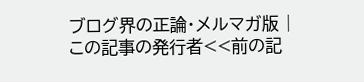ブログ界の正論・メルマガ版 |
この記事の発行者<<前の記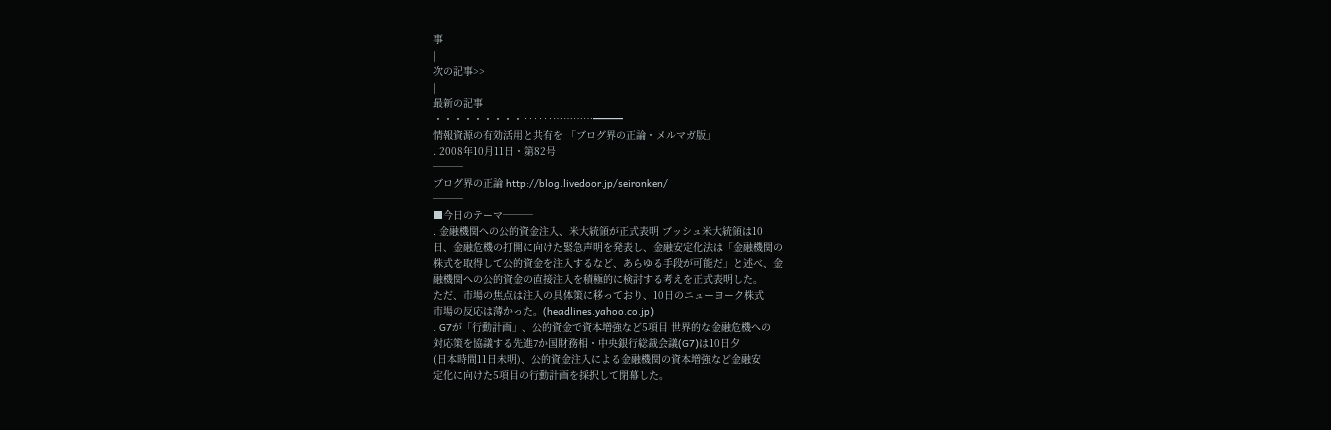事
|
次の記事>>
|
最新の記事
・・・・・・・・・‥‥‥…………━━━
情報資源の有効活用と共有を 「ブログ界の正論・メルマガ版」
. 2008年10月11日・第82号
───
ブログ界の正論 http://blog.livedoor.jp/seironken/
───
■今日のテーマ───
. 金融機関への公的資金注入、米大統領が正式表明 ブッシュ米大統領は10
日、金融危機の打開に向けた緊急声明を発表し、金融安定化法は「金融機関の
株式を取得して公的資金を注入するなど、あらゆる手段が可能だ」と述べ、金
融機関への公的資金の直接注入を積極的に検討する考えを正式表明した。
ただ、市場の焦点は注入の具体策に移っており、10日のニューヨーク株式
市場の反応は薄かった。(headlines.yahoo.co.jp)
. G7が「行動計画」、公的資金で資本増強など5項目 世界的な金融危機への
対応策を協議する先進7か国財務相・中央銀行総裁会議(G7)は10日夕
(日本時間11日未明)、公的資金注入による金融機関の資本増強など金融安
定化に向けた5項目の行動計画を採択して閉幕した。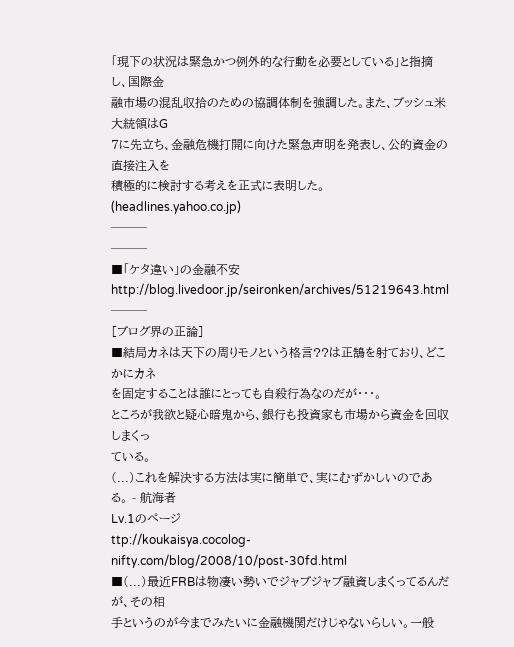「現下の状況は緊急かつ例外的な行動を必要としている」と指摘し、国際金
融市場の混乱収拾のための協調体制を強調した。また、ブッシュ米大統領はG
7に先立ち、金融危機打開に向けた緊急声明を発表し、公的資金の直接注入を
積極的に検討する考えを正式に表明した。(headlines.yahoo.co.jp)
───
───
■「ケタ違い」の金融不安
http://blog.livedoor.jp/seironken/archives/51219643.html
───
[ブログ界の正論]
■結局カネは天下の周りモノという格言??は正鵠を射ており、どこかにカネ
を固定することは誰にとっても自殺行為なのだが・・・。
ところが我欲と疑心暗鬼から、銀行も投資家も市場から資金を回収しまくっ
ている。
(...)これを解決する方法は実に簡単で、実にむずかしいのである。 - 航海者
Lv.1のページ
ttp://koukaisya.cocolog-nifty.com/blog/2008/10/post-30fd.html
■(...)最近FRBは物凄い勢いでジャブジャブ融資しまくってるんだが、その相
手というのが今までみたいに金融機関だけじゃないらしい。一般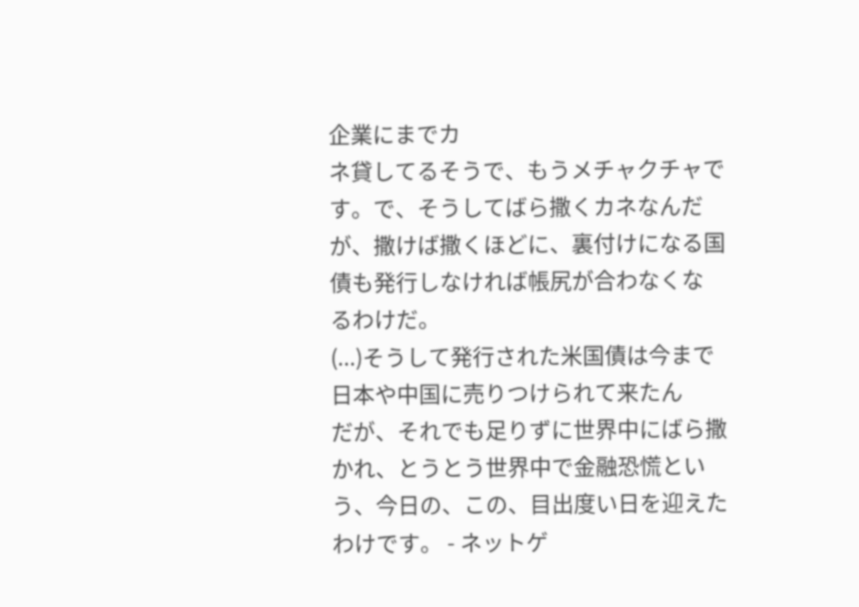企業にまでカ
ネ貸してるそうで、もうメチャクチャです。で、そうしてばら撒くカネなんだ
が、撒けば撒くほどに、裏付けになる国債も発行しなければ帳尻が合わなくな
るわけだ。
(...)そうして発行された米国債は今まで日本や中国に売りつけられて来たん
だが、それでも足りずに世界中にばら撒かれ、とうとう世界中で金融恐慌とい
う、今日の、この、目出度い日を迎えたわけです。 - ネットゲ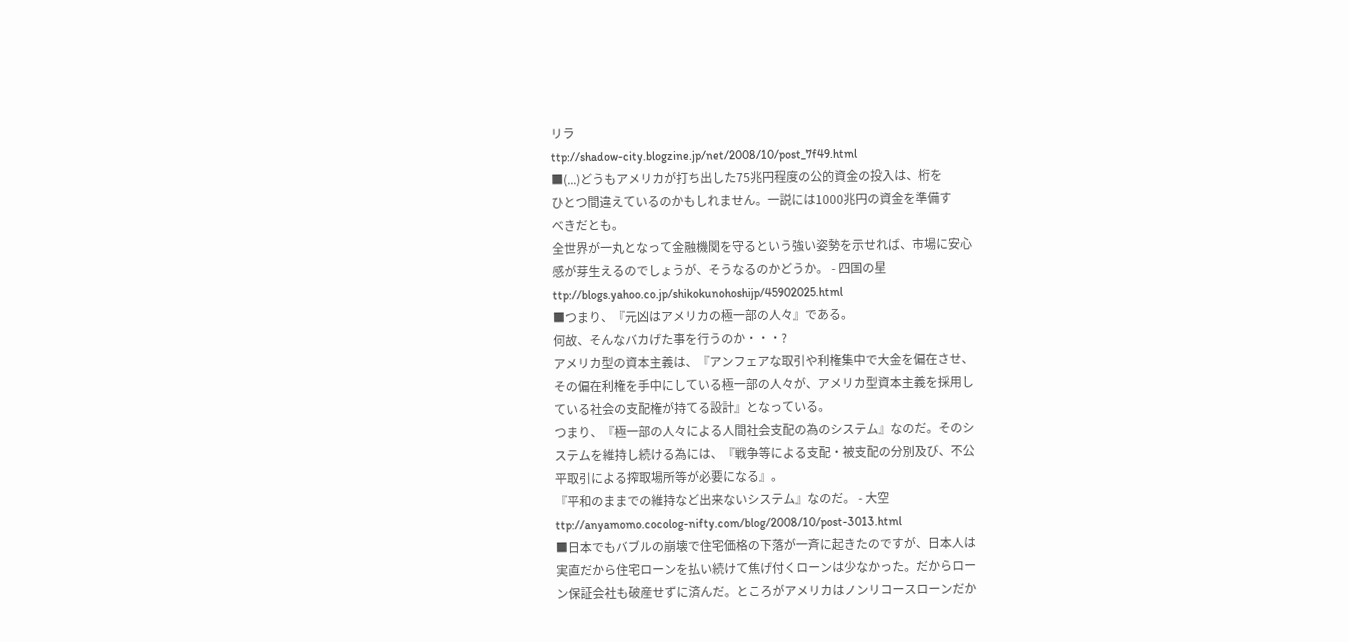リラ
ttp://shadow-city.blogzine.jp/net/2008/10/post_7f49.html
■(...)どうもアメリカが打ち出した75兆円程度の公的資金の投入は、桁を
ひとつ間違えているのかもしれません。一説には1000兆円の資金を準備す
べきだとも。
全世界が一丸となって金融機関を守るという強い姿勢を示せれば、市場に安心
感が芽生えるのでしょうが、そうなるのかどうか。 - 四国の星
ttp://blogs.yahoo.co.jp/shikokunohoshijp/45902025.html
■つまり、『元凶はアメリカの極一部の人々』である。
何故、そんなバカげた事を行うのか・・・?
アメリカ型の資本主義は、『アンフェアな取引や利権集中で大金を偏在させ、
その偏在利権を手中にしている極一部の人々が、アメリカ型資本主義を採用し
ている社会の支配権が持てる設計』となっている。
つまり、『極一部の人々による人間社会支配の為のシステム』なのだ。そのシ
ステムを維持し続ける為には、『戦争等による支配・被支配の分別及び、不公
平取引による搾取場所等が必要になる』。
『平和のままでの維持など出来ないシステム』なのだ。 - 大空
ttp://anyamomo.cocolog-nifty.com/blog/2008/10/post-3013.html
■日本でもバブルの崩壊で住宅価格の下落が一斉に起きたのですが、日本人は
実直だから住宅ローンを払い続けて焦げ付くローンは少なかった。だからロー
ン保証会社も破産せずに済んだ。ところがアメリカはノンリコースローンだか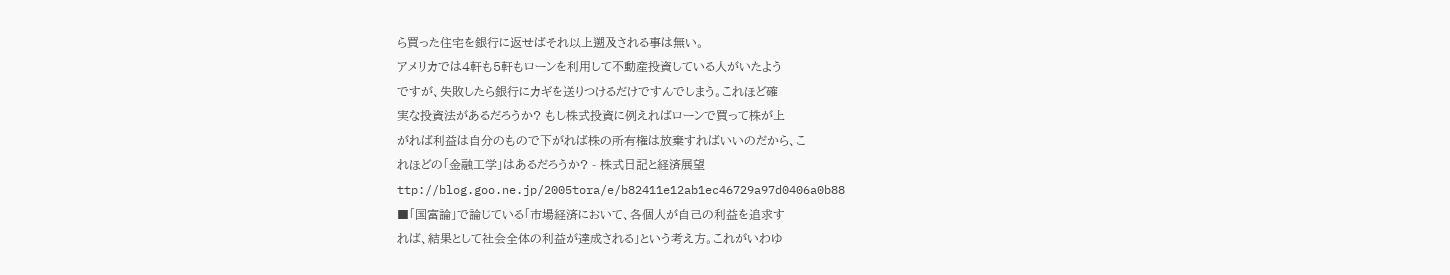ら買った住宅を銀行に返せばそれ以上遡及される事は無い。
アメリカでは4軒も5軒もローンを利用して不動産投資している人がいたよう
ですが、失敗したら銀行にカギを送りつけるだけですんでしまう。これほど確
実な投資法があるだろうか? もし株式投資に例えればローンで買って株が上
がれば利益は自分のもので下がれば株の所有権は放棄すればいいのだから、こ
れほどの「金融工学」はあるだろうか? - 株式日記と経済展望
ttp://blog.goo.ne.jp/2005tora/e/b82411e12ab1ec46729a97d0406a0b88
■「国富論」で論じている「市場経済において、各個人が自己の利益を追求す
れば、結果として社会全体の利益が達成される」という考え方。これがいわゆ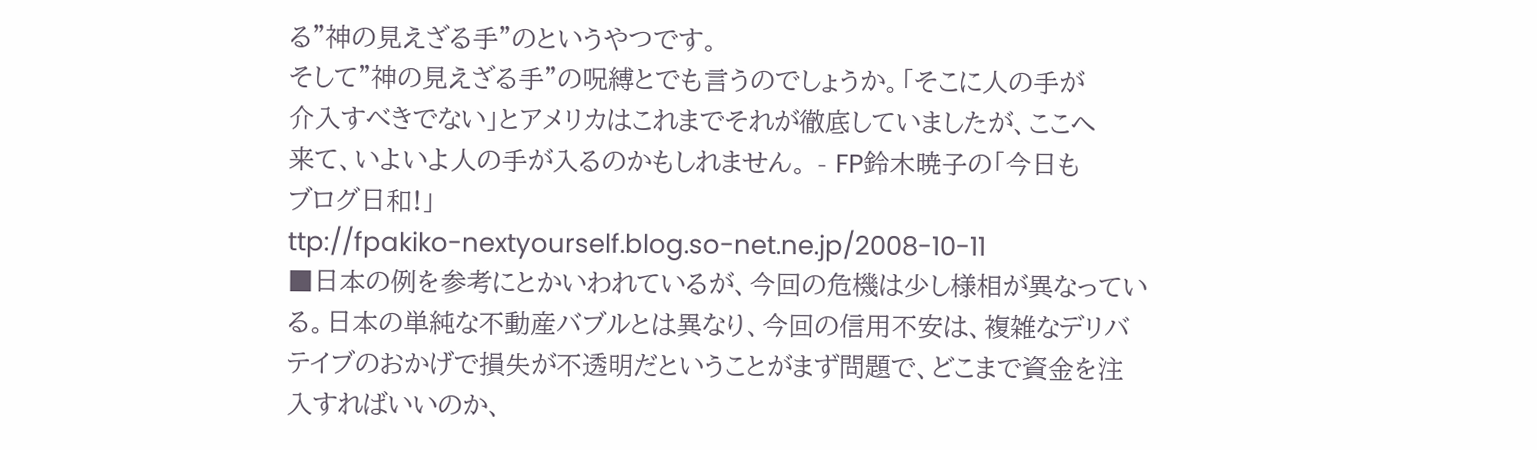る”神の見えざる手”のというやつです。
そして”神の見えざる手”の呪縛とでも言うのでしょうか。「そこに人の手が
介入すべきでない」とアメリカはこれまでそれが徹底していましたが、ここへ
来て、いよいよ人の手が入るのかもしれません。 - FP鈴木暁子の「今日も
ブログ日和!」
ttp://fpakiko-nextyourself.blog.so-net.ne.jp/2008-10-11
■日本の例を参考にとかいわれているが、今回の危機は少し様相が異なってい
る。日本の単純な不動産バブルとは異なり、今回の信用不安は、複雑なデリバ
テイブのおかげで損失が不透明だということがまず問題で、どこまで資金を注
入すればいいのか、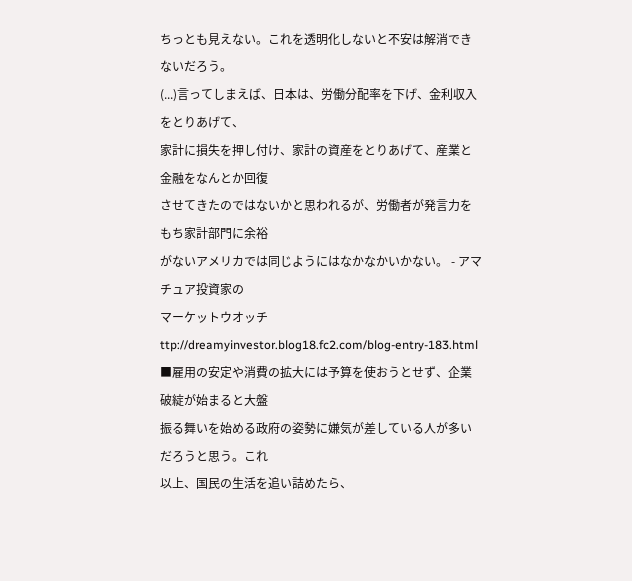ちっとも見えない。これを透明化しないと不安は解消でき
ないだろう。
(...)言ってしまえば、日本は、労働分配率を下げ、金利収入をとりあげて、
家計に損失を押し付け、家計の資産をとりあげて、産業と金融をなんとか回復
させてきたのではないかと思われるが、労働者が発言力をもち家計部門に余裕
がないアメリカでは同じようにはなかなかいかない。 - アマチュア投資家の
マーケットウオッチ
ttp://dreamyinvestor.blog18.fc2.com/blog-entry-183.html
■雇用の安定や消費の拡大には予算を使おうとせず、企業破綻が始まると大盤
振る舞いを始める政府の姿勢に嫌気が差している人が多いだろうと思う。これ
以上、国民の生活を追い詰めたら、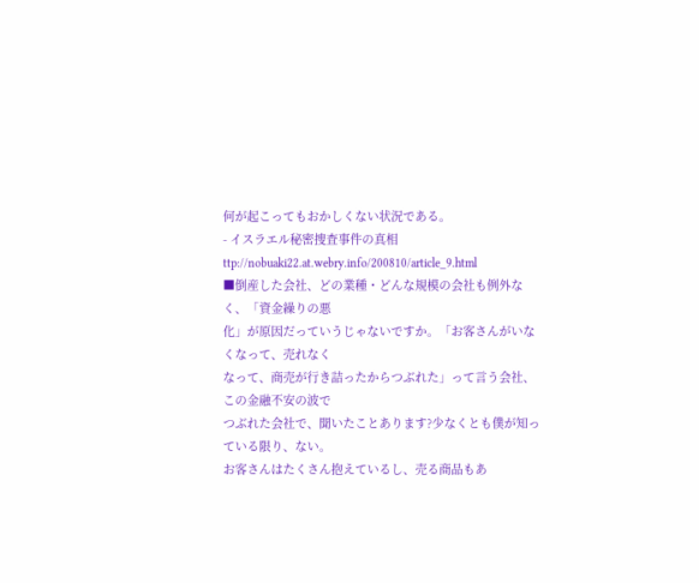何が起こってもおかしくない状況である。
- イスラエル秘密捜査事件の真相
ttp://nobuaki22.at.webry.info/200810/article_9.html
■倒産した会社、どの業種・どんな規模の会社も例外なく、「資金繰りの悪
化」が原因だっていうじゃないですか。「お客さんがいなくなって、売れなく
なって、商売が行き詰ったからつぶれた」って言う会社、この金融不安の波で
つぶれた会社で、聞いたことあります?少なくとも僕が知っている限り、ない。
お客さんはたくさん抱えているし、売る商品もあ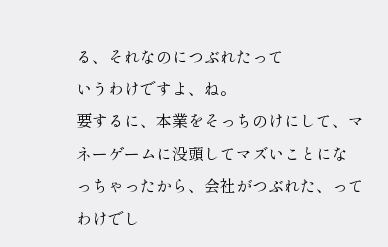る、それなのにつぶれたって
いうわけですよ、ね。
要するに、本業をそっちのけにして、マネーゲームに没頭してマズいことにな
っちゃったから、会社がつぶれた、ってわけでし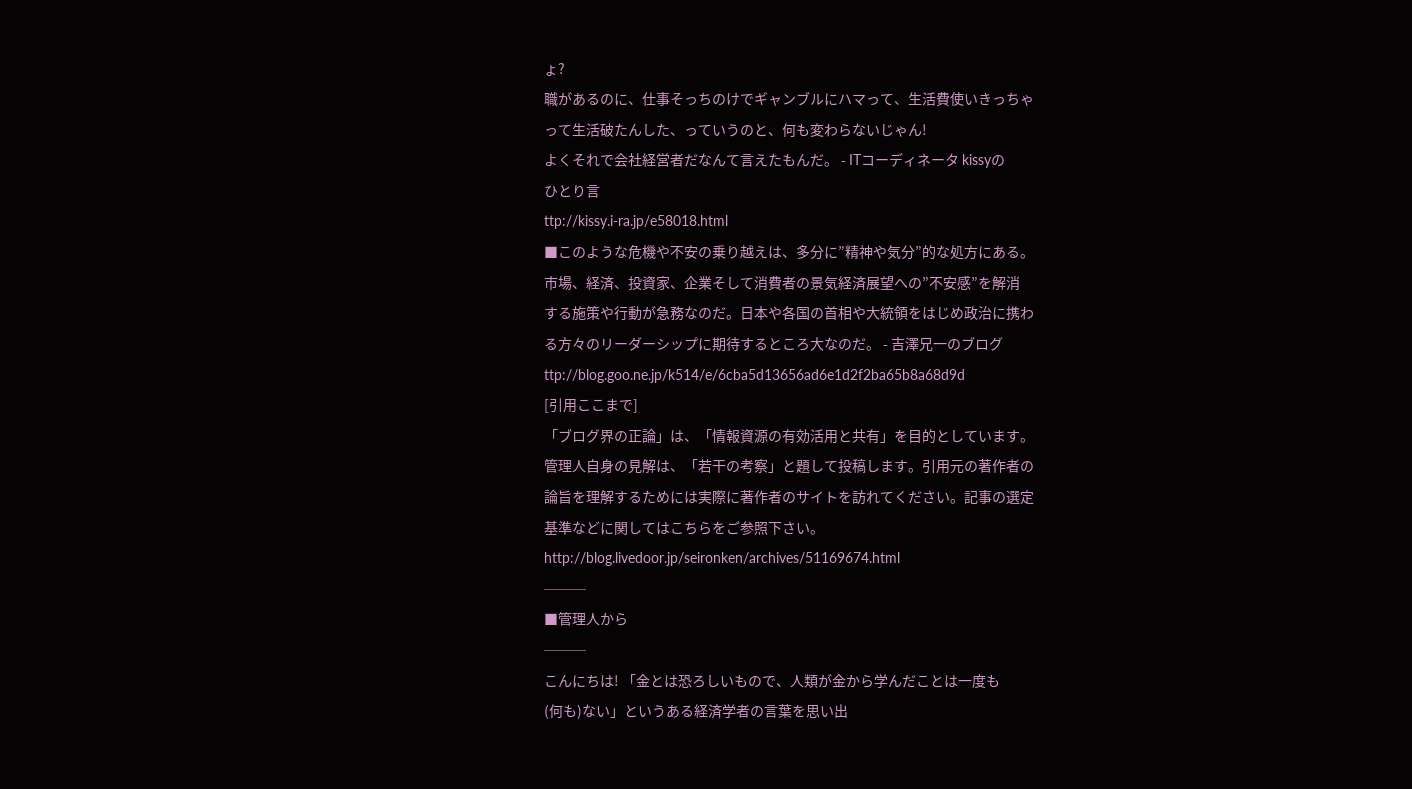ょ?
職があるのに、仕事そっちのけでギャンブルにハマって、生活費使いきっちゃ
って生活破たんした、っていうのと、何も変わらないじゃん!
よくそれで会社経営者だなんて言えたもんだ。 - ITコーディネータ kissyの
ひとり言
ttp://kissy.i-ra.jp/e58018.html
■このような危機や不安の乗り越えは、多分に”精神や気分”的な処方にある。
市場、経済、投資家、企業そして消費者の景気経済展望への”不安感”を解消
する施策や行動が急務なのだ。日本や各国の首相や大統領をはじめ政治に携わ
る方々のリーダーシップに期待するところ大なのだ。 - 吉澤兄一のブログ
ttp://blog.goo.ne.jp/k514/e/6cba5d13656ad6e1d2f2ba65b8a68d9d
[引用ここまで]
「ブログ界の正論」は、「情報資源の有効活用と共有」を目的としています。
管理人自身の見解は、「若干の考察」と題して投稿します。引用元の著作者の
論旨を理解するためには実際に著作者のサイトを訪れてください。記事の選定
基準などに関してはこちらをご参照下さい。
http://blog.livedoor.jp/seironken/archives/51169674.html
───
■管理人から
───
こんにちは! 「金とは恐ろしいもので、人類が金から学んだことは一度も
(何も)ない」というある経済学者の言葉を思い出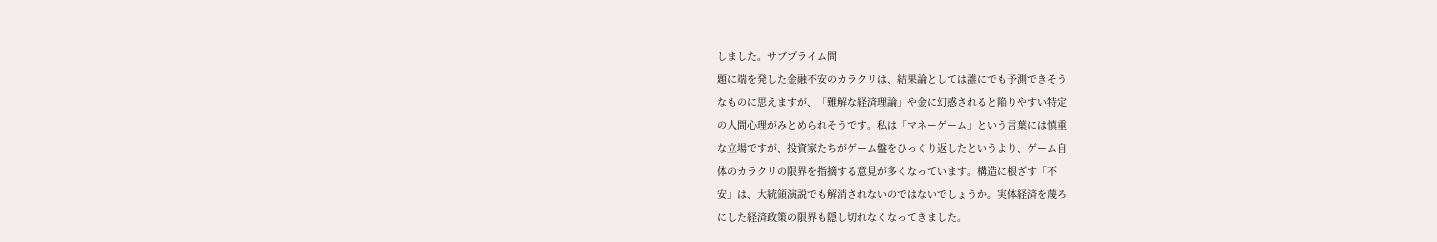しました。サブプライム問
題に端を発した金融不安のカラクリは、結果論としては誰にでも予測できそう
なものに思えますが、「難解な経済理論」や金に幻惑されると陥りやすい特定
の人間心理がみとめられそうです。私は「マネーゲーム」という言葉には慎重
な立場ですが、投資家たちがゲーム盤をひっくり返したというより、ゲーム自
体のカラクリの限界を指摘する意見が多くなっています。構造に根ざす「不
安」は、大統領演説でも解消されないのではないでしょうか。実体経済を蔑ろ
にした経済政策の限界も隠し切れなくなってきました。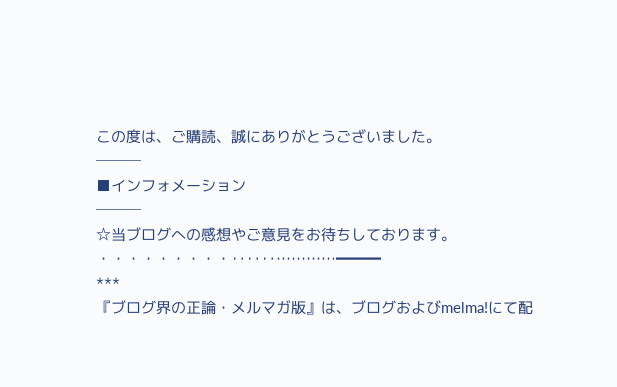この度は、ご購読、誠にありがとうございました。
───
■インフォメーション
───
☆当ブログへの感想やご意見をお待ちしております。
・・・・・・・・・‥‥‥…………━━━
***
『ブログ界の正論・メルマガ版』は、ブログおよびmelma!にて配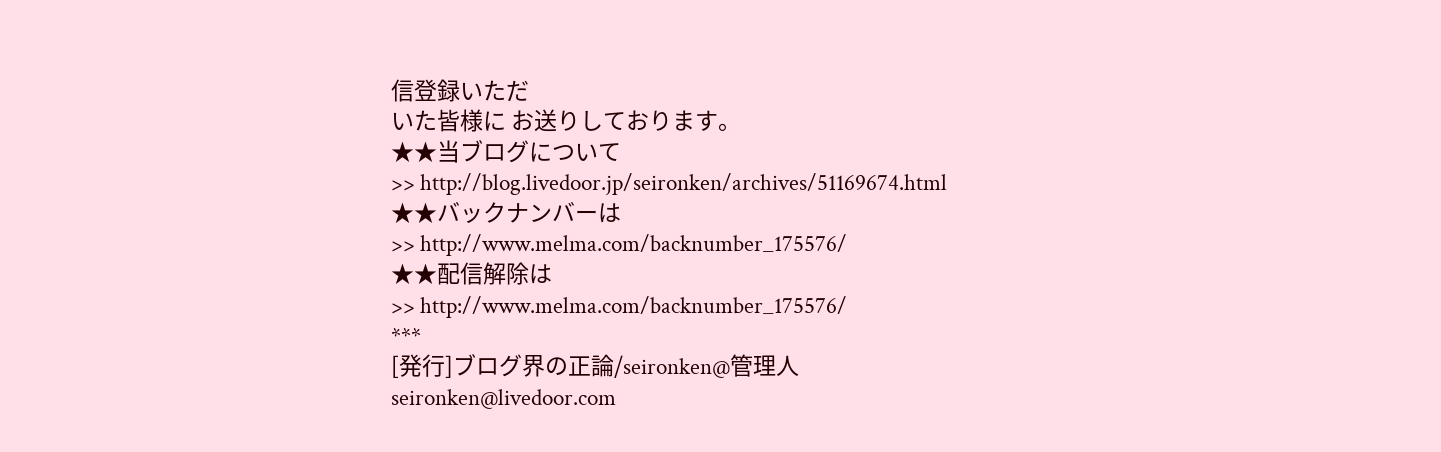信登録いただ
いた皆様に お送りしております。
★★当ブログについて
>> http://blog.livedoor.jp/seironken/archives/51169674.html
★★バックナンバーは
>> http://www.melma.com/backnumber_175576/
★★配信解除は
>> http://www.melma.com/backnumber_175576/
***
[発行]ブログ界の正論/seironken@管理人
seironken@livedoor.com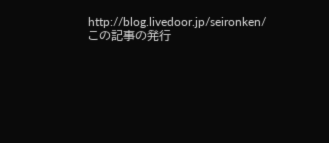http://blog.livedoor.jp/seironken/
この記事の発行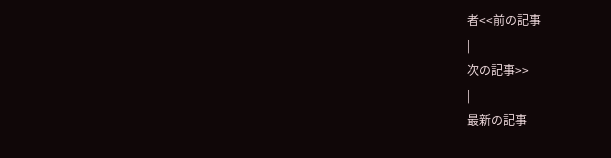者<<前の記事
|
次の記事>>
|
最新の記事